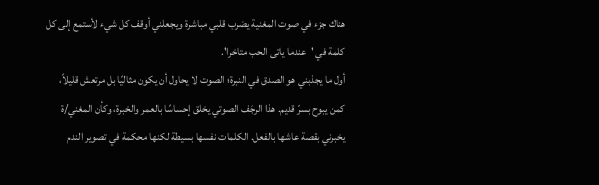هناك جزء في صوت المغنية يضرب قلبي مباشرة ويجعلني أوقف كل شيء لأستمع إلى كل كلمة في 'عندما ياتى الحب متاخرا'.
أول ما يجذبني هو الصدق في النبرة؛ الصوت لا يحاول أن يكون مثاليًا بل مرتعش قليلاً، كمن يبوح بسرّ قديم. هذا الرجَف الصوتي يخلق إحساسًا بالعمر والخبرة، وكأن المغني/ة يخبرني بقصة عاشها بالفعل. الكلمات نفسها بسيطة لكنها محكمة في تصوير الندم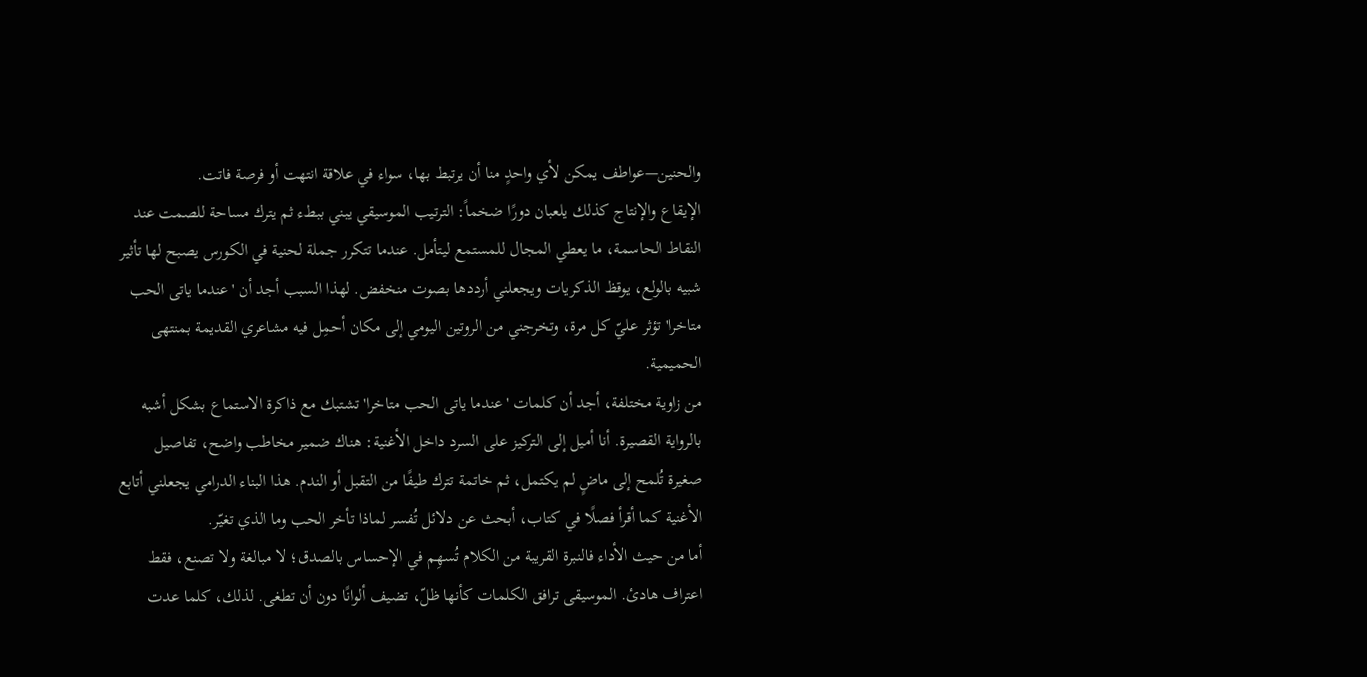والحنين—عواطف يمكن لأي واحدٍ منا أن يرتبط بها، سواء في علاقة انتهت أو فرصة فاتت.
الإيقاع والإنتاج كذلك يلعبان دورًا ضخماً: الترتيب الموسيقي يبني ببطء ثم يترك مساحة للصمت عند النقاط الحاسمة، ما يعطي المجال للمستمع ليتأمل. عندما تتكرر جملة لحنية في الكورس يصبح لها تأثير شبيه بالولع، يوقظ الذكريات ويجعلني أرددها بصوت منخفض. لهذا السبب أجد أن 'عندما ياتى الحب متاخرا' تؤثر عليّ كل مرة، وتخرجني من الروتين اليومي إلى مكان أحمِل فيه مشاعري القديمة بمنتهى الحميمية.
من زاوية مختلفة، أجد أن كلمات 'عندما ياتى الحب متاخرا' تشتبك مع ذاكرة الاستماع بشكل أشبه بالرواية القصيرة. أنا أميل إلى التركيز على السرد داخل الأغنية: هناك ضمير مخاطب واضح، تفاصيل صغيرة تُلمح إلى ماضٍ لم يكتمل، ثم خاتمة تترك طيفًا من التقبل أو الندم. هذا البناء الدرامي يجعلني أتابع الأغنية كما أقرأ فصلًا في كتاب، أبحث عن دلائل تُفسر لماذا تأخر الحب وما الذي تغيّر.
أما من حيث الأداء فالنبرة القريبة من الكلام تُسهِم في الإحساس بالصدق؛ لا مبالغة ولا تصنع، فقط اعتراف هادئ. الموسيقى ترافق الكلمات كأنها ظلّ، تضيف ألوانًا دون أن تطغى. لذلك، كلما عدت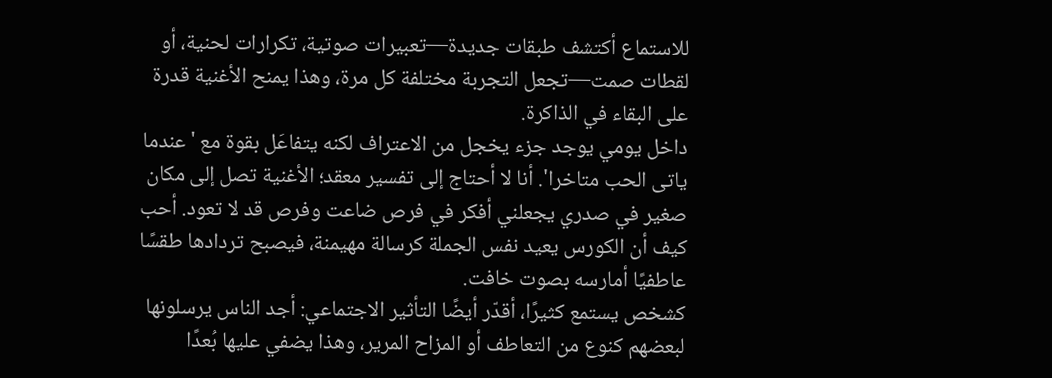للاستماع أكتشف طبقات جديدة—تعبيرات صوتية، تكرارات لحنية، أو لقطات صمت—تجعل التجربة مختلفة كل مرة، وهذا يمنح الأغنية قدرة على البقاء في الذاكرة.
داخل يومي يوجد جزء يخجل من الاعتراف لكنه يتفاعَل بقوة مع 'عندما ياتى الحب متاخرا'. أنا لا أحتاج إلى تفسير معقد؛ الأغنية تصل إلى مكان صغير في صدري يجعلني أفكر في فرص ضاعت وفرص قد لا تعود. أحب كيف أن الكورس يعيد نفس الجملة كرسالة مهيمنة، فيصبح تردادها طقسًا عاطفيًا أمارسه بصوت خافت.
كشخص يستمع كثيرًا، أقدّر أيضًا التأثير الاجتماعي: أجد الناس يرسلونها لبعضهم كنوع من التعاطف أو المزاح المرير، وهذا يضفي عليها بُعدًا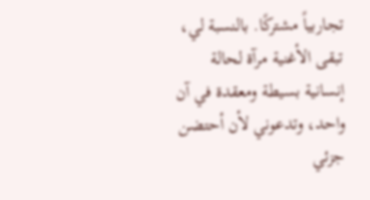تجاربياً مشتركًا. بالنسبة لي، تبقى الأغنية مرآة لحالة إنسانية بسيطة ومعقدة في آن واحد، وتدعوني لأن أحتضن جزئي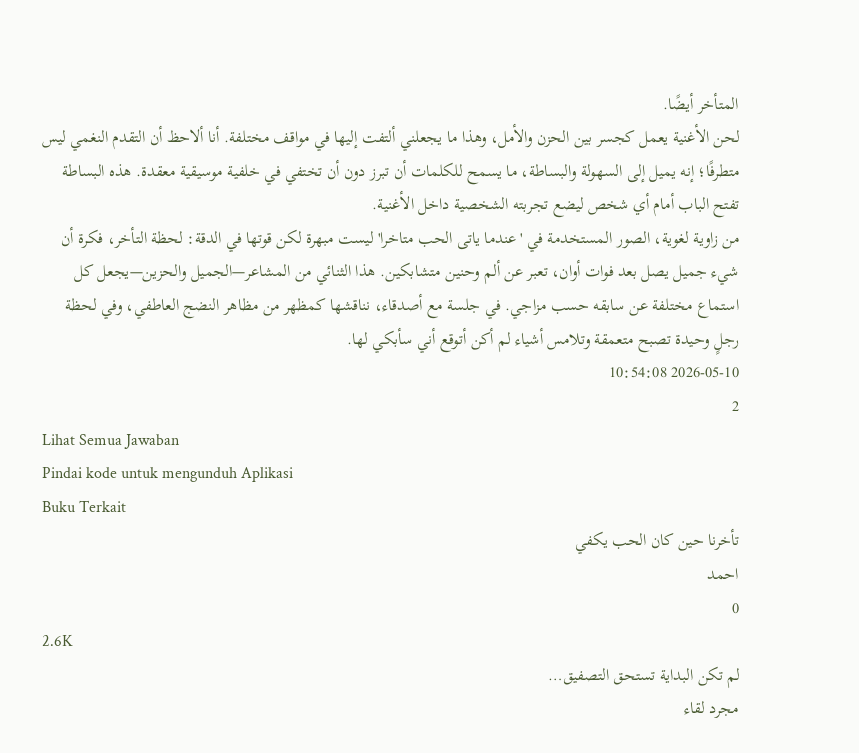المتأخر أيضًا.
لحن الأغنية يعمل كجسر بين الحزن والأمل، وهذا ما يجعلني ألتفت إليها في مواقف مختلفة. أنا ألاحظ أن التقدم النغمي ليس متطرفًا؛ إنه يميل إلى السهولة والبساطة، ما يسمح للكلمات أن تبرز دون أن تختفي في خلفية موسيقية معقدة. هذه البساطة تفتح الباب أمام أي شخص ليضع تجربته الشخصية داخل الأغنية.
من زاوية لغوية، الصور المستخدمة في 'عندما ياتى الحب متاخرا' ليست مبهرة لكن قوتها في الدقة: لحظة التأخر، فكرة أن شيء جميل يصل بعد فوات أوان، تعبر عن ألم وحنين متشابكين. هذا الثنائي من المشاعر—الجميل والحزين—يجعل كل استماع مختلفة عن سابقه حسب مزاجي. في جلسة مع أصدقاء، نناقشها كمظهر من مظاهر النضج العاطفي، وفي لحظة رجلٍ وحيدة تصبح متعمقة وتلامس أشياء لم أكن أتوقع أني سأبكي لها.
2026-05-10 10:54:08
2
Lihat Semua Jawaban
Pindai kode untuk mengunduh Aplikasi
Buku Terkait
تأخرنا حين كان الحب يكفي
احمد
0
2.6K
لم تكن البداية تستحق التصفيق…
مجرد لقاء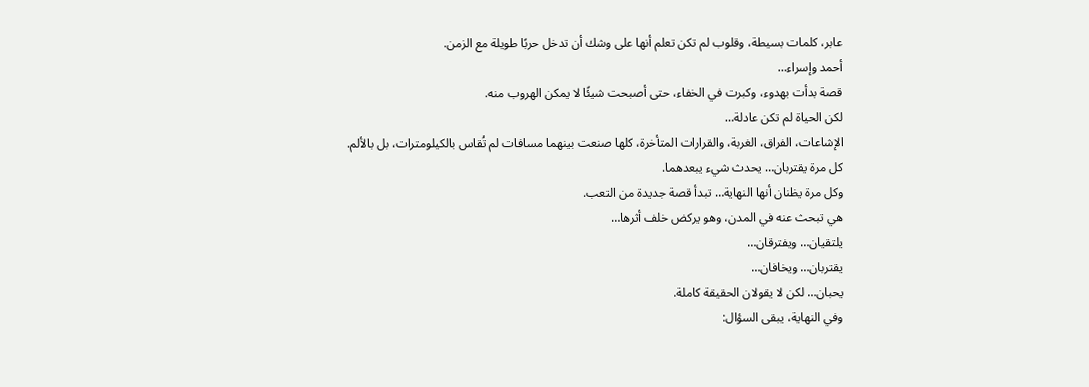عابر، كلمات بسيطة، وقلوب لم تكن تعلم أنها على وشك أن تدخل حربًا طويلة مع الزمن.
أحمد وإسراء…
قصة بدأت بهدوء، وكبرت في الخفاء، حتى أصبحت شيئًا لا يمكن الهروب منه.
لكن الحياة لم تكن عادلة…
الإشاعات، الفراق، الغربة، والقرارات المتأخرة، كلها صنعت بينهما مسافات لم تُقاس بالكيلومترات، بل بالألم.
كل مرة يقتربان… يحدث شيء يبعدهما.
وكل مرة يظنان أنها النهاية… تبدأ قصة جديدة من التعب.
هي تبحث عنه في المدن، وهو يركض خلف أثرها…
يلتقيان… ويفترقان…
يقتربان… ويخافان…
يحبان… لكن لا يقولان الحقيقة كاملة.
وفي النهاية، يبقى السؤال: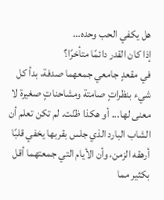هل يكفي الحب وحده…
إذا كان القدر دائمًا متأخرًا؟
في مقعدٍ جامعي جمعهما صدفة، بدأ كل شيء بنظراتٍ صامتة ومشاحناتٍ صغيرة لا معنى لها... أو هكذا ظنّت. لم تكن تعلم أن الشاب البارد الذي جلس بقربها يخفي قلبًا أرهقه الزمن، وأن الأيام التي جمعتهما أقل بكثير مما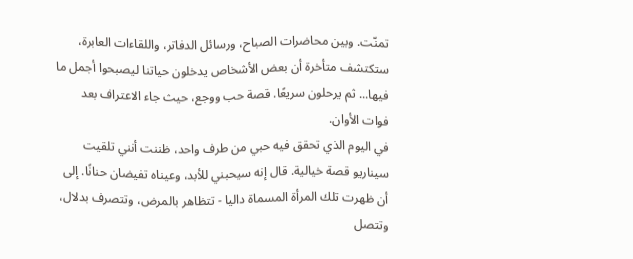تمنّت. وبين محاضرات الصباح، ورسائل الدفاتر، واللقاءات العابرة، ستكتشف متأخرة أن بعض الأشخاص يدخلون حياتنا ليصبحوا أجمل ما فيها... ثم يرحلون سريعًا. قصة حب ووجع، حيث جاء الاعتراف بعد فوات الأوان.
في اليوم الذي تحقق فيه حبي من طرف واحد، ظننت أنني تلقيت سيناريو قصة خيالية. قال إنه سيحبني للأبد، وعيناه تفيضان حنانًا. إلى أن ظهرت تلك المرأة المسماة داليا - تتظاهر بالمرض، وتتصرف بدلال، وتتصل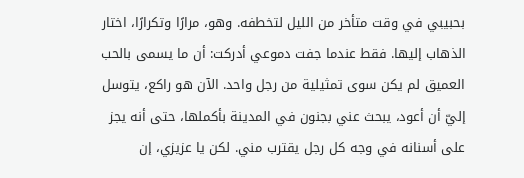بحبيبي في وقت متأخر من الليل لتخطفه. وهو، مرارًا وتكرارًا، اختار الذهاب إليها. فقط عندما جفت دموعي أدركت: أن ما يسمى بالحب العميق لم يكن سوى تمثيلية من رجل واحد. الآن هو راكع، يتوسل إليّ أن أعود، يبحث عني بجنون في المدينة بأكملها، حتى أنه يجز على أسنانه في وجه كل رجل يقترب مني. لكن يا عزيزي، إن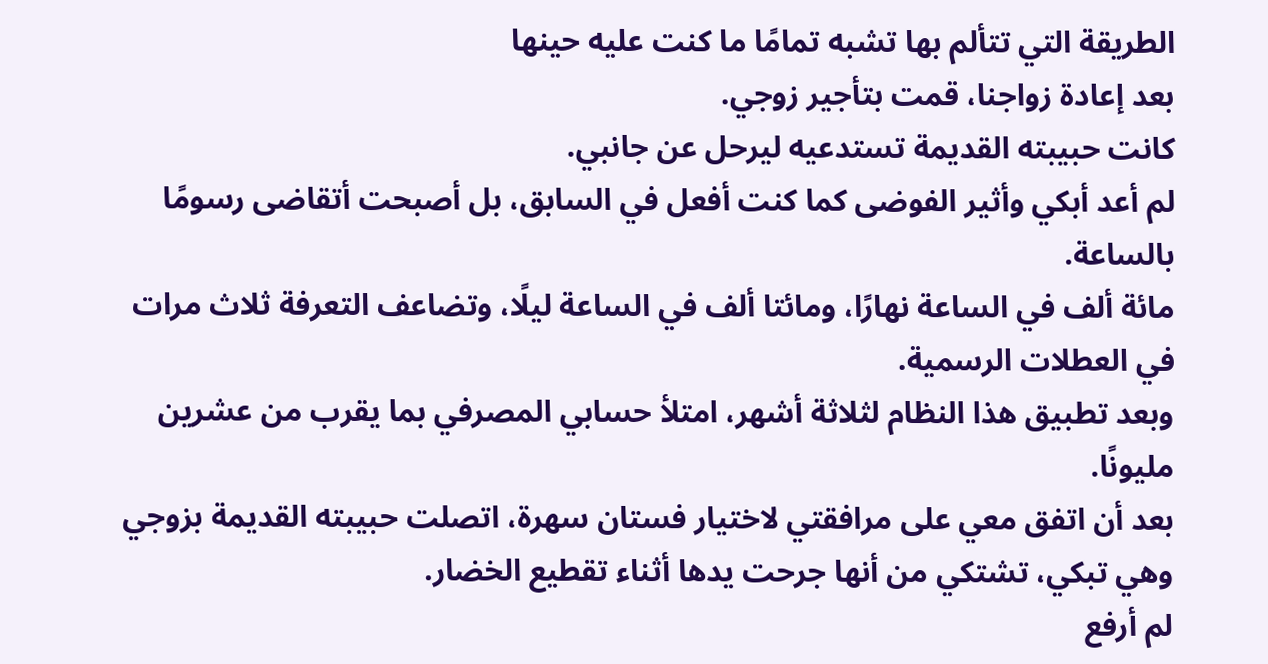الطريقة التي تتألم بها تشبه تمامًا ما كنت عليه حينها
بعد إعادة زواجنا، قمت بتأجير زوجي.
كانت حبيبته القديمة تستدعيه ليرحل عن جانبي.
لم أعد أبكي وأثير الفوضى كما كنت أفعل في السابق، بل أصبحت أتقاضى رسومًا بالساعة.
مائة ألف في الساعة نهارًا، ومائتا ألف في الساعة ليلًا، وتضاعف التعرفة ثلاث مرات في العطلات الرسمية.
وبعد تطبيق هذا النظام لثلاثة أشهر، امتلأ حسابي المصرفي بما يقرب من عشرين مليونًا.
بعد أن اتفق معي على مرافقتي لاختيار فستان سهرة، اتصلت حبيبته القديمة بزوجي وهي تبكي، تشتكي من أنها جرحت يدها أثناء تقطيع الخضار.
لم أرفع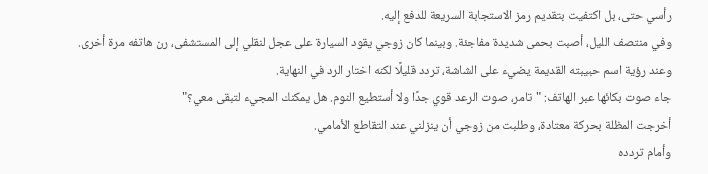رأسي حتى، بل اكتفيت بتقديم رمز الاستجابة السريعة للدفع إليه.
وفي منتصف الليل، أصبت بحمى شديدة مفاجئة. وبينما كان زوجي يقود السيارة على عجل لنقلي إلى المستشفى، رن هاتفه مرة أخرى.
وعند رؤية اسم حبيبته القديمة يضيء على الشاشة، تردد قليلًا لكنه اختار الرد في النهاية.
جاء صوت بكائها عبر الهاتف: "تامر، صوت الرعد قوي جدًا ولا أستطيع النوم. هل يمكنك المجيء لتبقى معي؟"
أخرجت المظلة بحركة معتادة، وطلبت من زوجي أن ينزلني عند التقاطع الأمامي.
وأمام تردده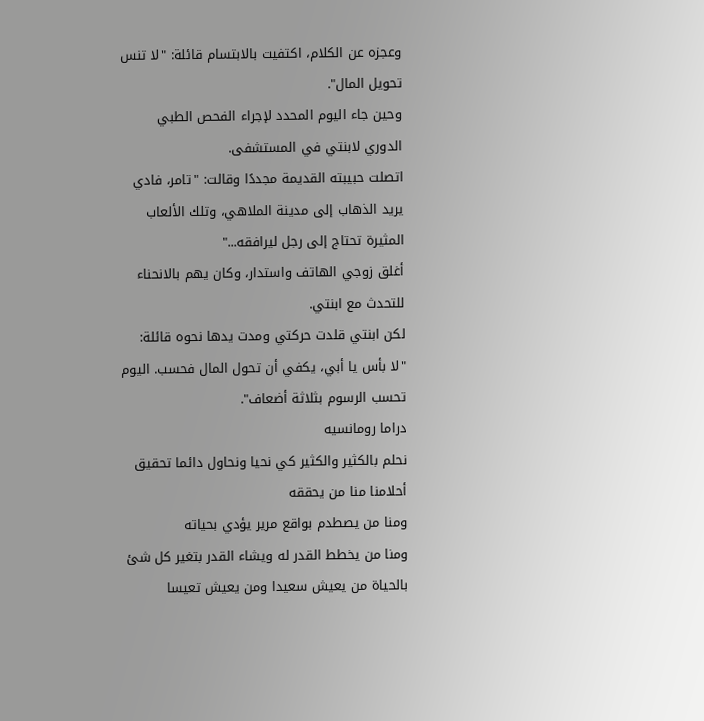وعجزه عن الكلام، اكتفيت بالابتسام قائلة: "لا تنس تحويل المال".
وحين جاء اليوم المحدد لإجراء الفحص الطبي الدوري لابنتي في المستشفى.
اتصلت حبيبته القديمة مجددًا وقالت: "تامر، فادي يريد الذهاب إلى مدينة الملاهي، وتلك الألعاب المثيرة تحتاج إلى رجل ليرافقه..."
أغلق زوجي الهاتف واستدار، وكان يهم بالانحناء للتحدث مع ابنتي.
لكن ابنتي قلدت حركتي ومدت يدها نحوه قائلة:
"لا بأس يا أبي، يكفي أن تحول المال فحسب. اليوم تحسب الرسوم بثلاثة أضعاف".
دراما رومانسيه
نحلم بالكثير والكثير كي نحيا ونحاول دائما تحقيق
أحلامنا منا من يحققه
ومنا من يصطدم بواقع مرير يؤدي بحياته
ومنا من يخطط القدر له ويشاء القدر بتغير كل شئ
بالحياة من يعيش سعيدا ومن يعيش تعيسا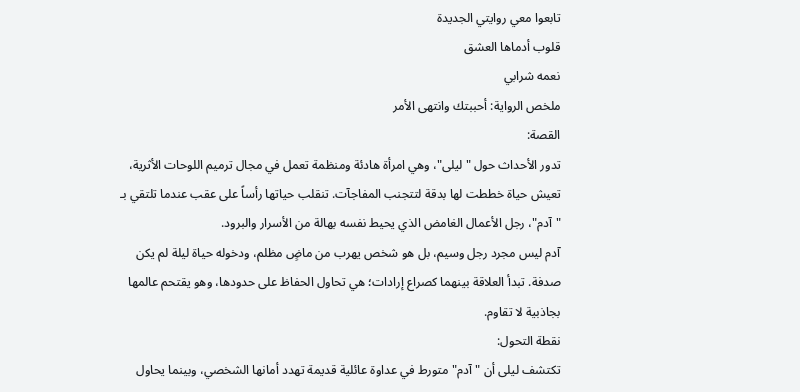تابعوا معي روايتي الجديدة
قلوب أدماها العشق
نعمه شرابي
ملخص الرواية: أحببتك وانتهى الأمر
القصة:
تدور الأحداث حول "ليلى"، وهي امرأة هادئة ومنظمة تعمل في مجال ترميم اللوحات الأثرية، تعيش حياة خططت لها بدقة لتتجنب المفاجآت. تنقلب حياتها رأساً على عقب عندما تلتقي بـ "آدم"، رجل الأعمال الغامض الذي يحيط نفسه بهالة من الأسرار والبرود.
آدم ليس مجرد رجل وسيم، بل هو شخص يهرب من ماضٍ مظلم، ودخوله حياة ليلة لم يكن صدفة. تبدأ العلاقة بينهما كصراع إرادات؛ هي تحاول الحفاظ على حدودها، وهو يقتحم عالمها بجاذبية لا تقاوم.
نقطة التحول:
تكتشف ليلى أن "آدم" متورط في عداوة عائلية قديمة تهدد أمانها الشخصي، وبينما يحاول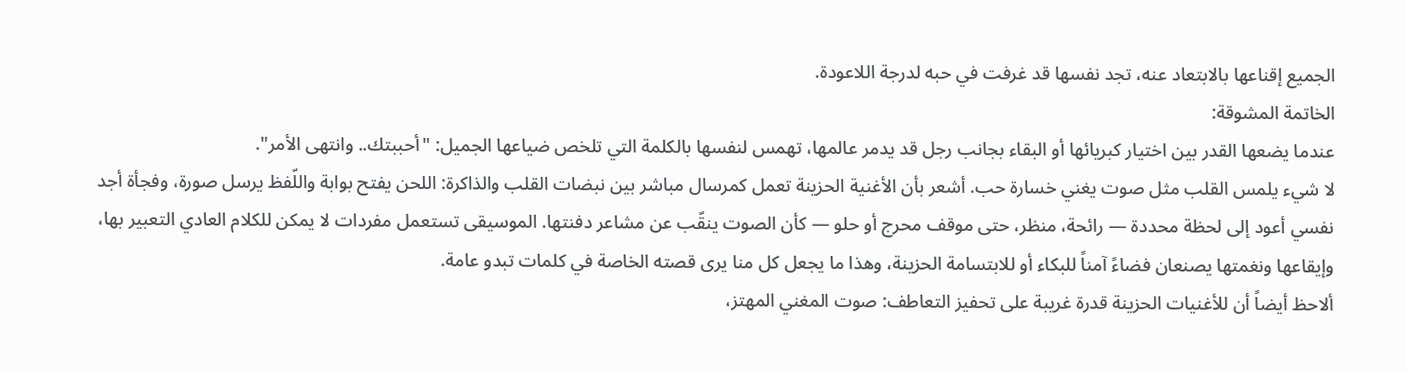الجميع إقناعها بالابتعاد عنه، تجد نفسها قد غرفت في حبه لدرجة اللاعودة.
الخاتمة المشوقة:
عندما يضعها القدر بين اختيار كبريائها أو البقاء بجانب رجل قد يدمر عالمها، تهمس لنفسها بالكلمة التي تلخص ضياعها الجميل: "أحببتك.. وانتهى الأمر".
لا شيء يلمس القلب مثل صوت يغني خسارة حب. أشعر بأن الأغنية الحزينة تعمل كمرسال مباشر بين نبضات القلب والذاكرة: اللحن يفتح بوابة واللّفظ يرسل صورة، وفجأة أجد نفسي أعود إلى لحظة محددة — رائحة، منظر، حتى موقف محرج أو حلو — كأن الصوت ينقّب عن مشاعر دفنتها. الموسيقى تستعمل مفردات لا يمكن للكلام العادي التعبير بها، وإيقاعها ونغمتها يصنعان فضاءً آمناً للبكاء أو للابتسامة الحزينة، وهذا ما يجعل كل منا يرى قصته الخاصة في كلمات تبدو عامة.
ألاحظ أيضاً أن للأغنيات الحزينة قدرة غريبة على تحفيز التعاطف: صوت المغني المهتز،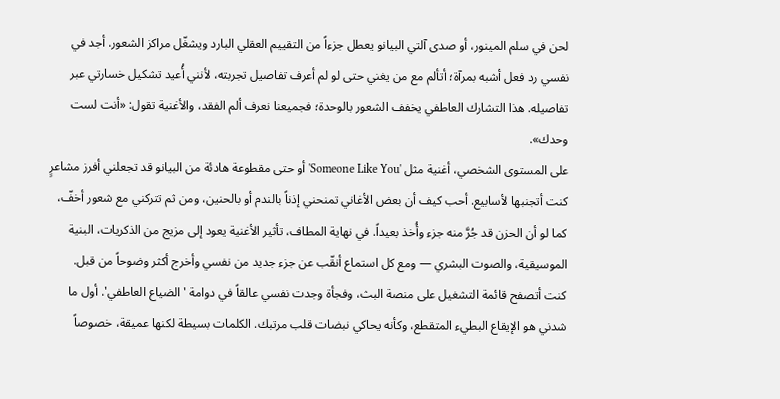لحن في سلم المينور، أو صدى آلتي البيانو يعطل جزءاً من التقييم العقلي البارد ويشغّل مراكز الشعور. أجد في نفسي رد فعل أشبه بمرآة؛ أتألم مع من يغني حتى لو لم أعرف تفاصيل تجربته، لأنني أُعيد تشكيل خسارتي عبر تفاصيله. هذا التشارك العاطفي يخفف الشعور بالوحدة؛ فجميعنا نعرف ألم الفقد، والأغنية تقول: «أنت لست وحدك».
على المستوى الشخصي، أغنية مثل 'Someone Like You' أو حتى مقطوعة هادئة من البيانو قد تجعلني أفرز مشاعرٍ كنت أتجنبها لأسابيع. أحب كيف أن بعض الأغاني تمنحني إذناً بالندم أو بالحنين، ومن ثم تتركني مع شعور أخفّ، كما لو أن الحزن قد جُرَّ منه جزء وأُخذ بعيداً. في نهاية المطاف، تأثير الأغنية يعود إلى مزيج من الذكريات، البنية الموسيقية، والصوت البشري — ومع كل استماع أنقّب عن جزء جديد من نفسي وأخرج أكثر وضوحاً من قبل.
كنت أتصفح قائمة التشغيل على منصة البث، وفجأة وجدت نفسي عالقاً في دوامة 'الضياع العاطفي'. أول ما شدني هو الإيقاع البطيء المتقطع، وكأنه يحاكي نبضات قلب مرتبك. الكلمات بسيطة لكنها عميقة، خصوصاً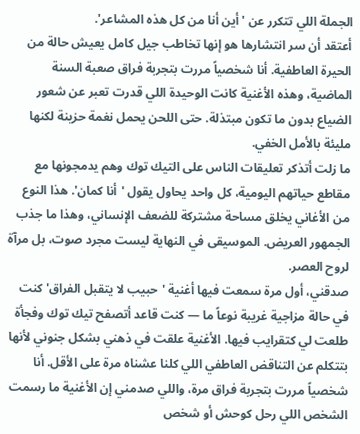الجملة اللي تتكرر عن 'أين أنا من كل هذه المشاعر'.
أعتقد أن سر انتشارها هو إنها تخاطب جيل كامل يعيش حالة من الحيرة العاطفية. أنا شخصياً مررت بتجربة فراق صعبة السنة الماضية، وهذه الأغنية كانت الوحيدة اللي قدرت تعبر عن شعور الضياع بدون ما تكون مبتذلة. حتى اللحن يحمل نغمة حزينة لكنها مليئة بالأمل الخفي.
ما زلت أتذكر تعليقات الناس على التيك توك وهم يدمجونها مع مقاطع حياتهم اليومية، كل واحد يحاول يقول 'أنا كمان'. هذا النوع من الأغاني يخلق مساحة مشتركة للضعف الإنساني، وهذا ما جذب الجمهور العريض. الموسيقى في النهاية ليست مجرد صوت، بل مرآة لروح العصر.
صدقني، أول مرة سمعت فيها أغنية 'حبيب لا يتقبل الفراق' كنت في حالة مزاجية غريبة نوعاً ما — كنت قاعد أتصفح تيك توك وفجأة طلعت لي كتقرايب فيها. الأغنية علقت في ذهني بشكل جنوني لأنها بتتكلم عن التناقض العاطفي اللي كلنا عشناه مرة على الأقل. أنا شخصياً مررت بتجربة فراق مرة، واللي صدمني إن الأغنية ما رسمت الشخص اللي رحل كوحش أو شخص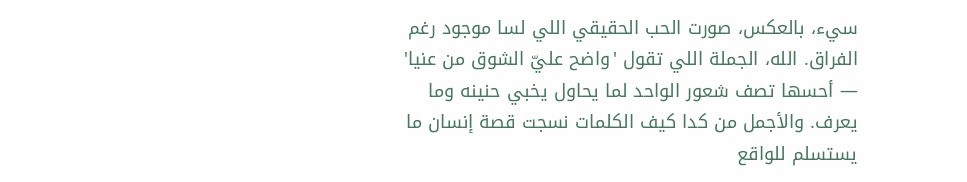سيء، بالعكس، صورت الحب الحقيقي اللي لسا موجود رغم الفراق. الله، الجملة اللي تقول 'واضح عليّ الشوق من عنيا' — أحسها تصف شعور الواحد لما يحاول يخبي حنينه وما يعرف. والأجمل من كدا كيف الكلمات نسجت قصة إنسان ما يستسلم للواقع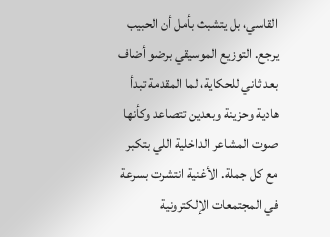القاسي، بل يتشبث بأمل أن الحبيب يرجع. التوزيع الموسيقي برضو أضاف بعد ثاني للحكاية، لما المقدمة تبدأ هادية وحزينة وبعدين تتصاعد وكأنها صوت المشاعر الداخلية اللي بتكبر مع كل جملة. الأغنية انتشرت بسرعة في المجتمعات الإلكترونية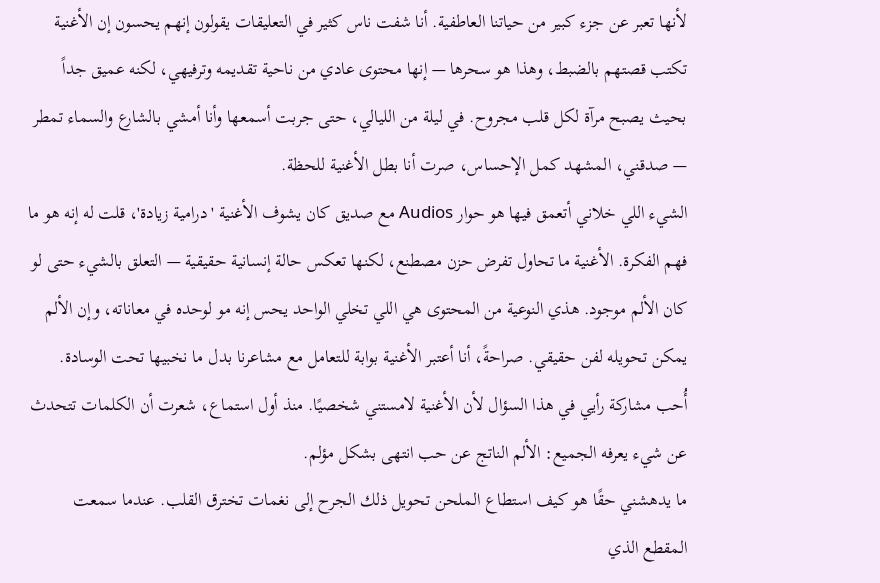لأنها تعبر عن جزء كبير من حياتنا العاطفية. أنا شفت ناس كثير في التعليقات يقولون إنهم يحسون إن الأغنية تكتب قصتهم بالضبط، وهذا هو سحرها — إنها محتوى عادي من ناحية تقديمه وترفيهي، لكنه عميق جداً بحيث يصبح مرآة لكل قلب مجروح. في ليلة من الليالي، حتى جربت أسمعها وأنا أمشي بالشارع والسماء تمطر — صدقني، المشهد كمل الإحساس، صرت أنا بطل الأغنية للحظة.
الشيء اللي خلاني أتعمق فيها هو حوار Audios مع صديق كان يشوف الأغنية 'درامية زيادة'، قلت له إنه هو ما فهم الفكرة. الأغنية ما تحاول تفرض حزن مصطنع، لكنها تعكس حالة إنسانية حقيقية — التعلق بالشيء حتى لو كان الألم موجود. هذي النوعية من المحتوى هي اللي تخلي الواحد يحس إنه مو لوحده في معاناته، وإن الألم يمكن تحويله لفن حقيقي. صراحةً، أنا أعتبر الأغنية بوابة للتعامل مع مشاعرنا بدل ما نخبيها تحت الوسادة.
أُحب مشاركة رأيي في هذا السؤال لأن الأغنية لامستني شخصيًا. منذ أول استماع، شعرت أن الكلمات تتحدث عن شيء يعرفه الجميع: الألم الناتج عن حب انتهى بشكل مؤلم.
ما يدهشني حقًا هو كيف استطاع الملحن تحويل ذلك الجرح إلى نغمات تخترق القلب. عندما سمعت المقطع الذي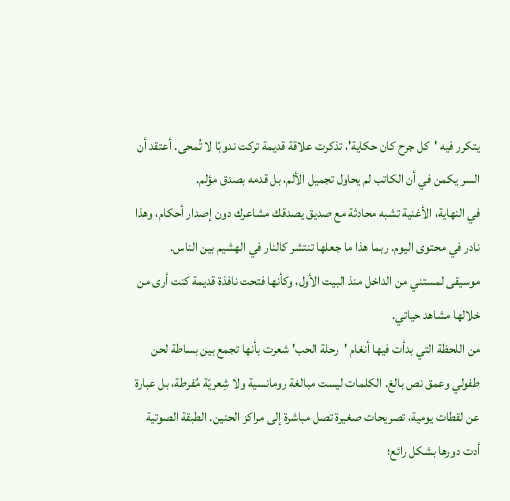يتكرر فيه 'كل جرح كان حكاية'، تذكرت علاقة قديمة تركت ندوبًا لا تُمحى. أعتقد أن السر يكمن في أن الكاتب لم يحاول تجميل الألم، بل قدمه بصدق مؤلم.
في النهاية، الأغنية تشبه محادثة مع صديق يصدقك مشاعرك دون إصدار أحكام، وهذا نادر في محتوى اليوم. ربما هذا ما جعلها تنتشر كالنار في الهشيم بين الناس.
موسيقى لمستني من الداخل منذ البيت الأول، وكأنها فتحت نافذة قديمة كنت أرى من خلالها مشاهد حياتي.
من اللحظة التي بدأت فيها أنغام 'رحلة الحب' شعرت بأنها تجمع بين بساطة لحن طفولي وعمق نص بالغ. الكلمات ليست مبالغة رومانسية ولا شِعريّة مُفرطة، بل عبارة عن لقطات يومية، تصريحات صغيرة تصل مباشرة إلى مراكز الحنين. الطبقة الصوتية أدت دورها بشكل رائع؛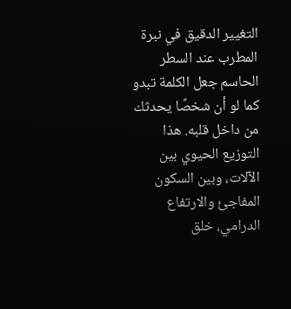التغيير الدقيق في نبرة المطرب عند السطر الحاسم جعل الكلمة تبدو كما لو أن شخصًا يحدثك من داخل قلبه. هذا التوزيع الحيوي بين الآلات، وبين السكون المفاجئ والارتفاع الدرامي، خلق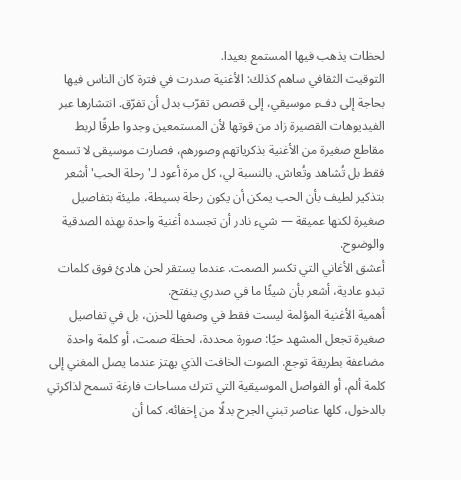لحظات يذهب فيها المستمع بعيدا.
التوقيت الثقافي ساهم كذلك: الأغنية صدرت في فترة كان الناس فيها بحاجة إلى دفء موسيقي، إلى قصص تقرّب بدل أن تفرّق. انتشارها عبر الفيديوهات القصيرة زاد من قوتها لأن المستمعين وجدوا طرقًا لربط مقاطع صغيرة من الأغنية بذكرياتهم وصورهم، فصارت موسيقى لا تسمع فقط بل تُشاهد وتُعاش. بالنسبة لي، كل مرة أعود لـ'رحلة الحب' أشعر بتذكير لطيف بأن الحب يمكن أن يكون رحلة بسيطة، مليئة بتفاصيل صغيرة لكنها عميقة — شيء نادر أن تجسده أغنية واحدة بهذه الصدقية والوضوح.
أعشق الأغاني التي تكسر الصمت. عندما يستقر لحن هادئ فوق كلمات تبدو عادية، أشعر بأن شيئًا ما في صدري ينفتح.
أهمية الأغنية المؤلمة ليست فقط في وصفها للحزن، بل في تفاصيل صغيرة تجعل المشهد حيًا: صورة محددة، لحظة صمت، أو كلمة واحدة مضاعفة بطريقة توجع. الصوت الخافت الذي يهتز عندما يصل المغني إلى كلمة ألم، أو الفواصل الموسيقية التي تترك مساحات فارغة تسمح لذاكرتي بالدخول، كلها عناصر تبني الجرح بدلًا من إخفائه. كما أن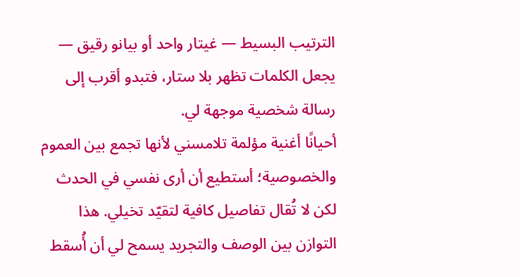الترتيب البسيط — غيتار واحد أو بيانو رقيق — يجعل الكلمات تظهر بلا ستار، فتبدو أقرب إلى رسالة شخصية موجهة لي.
أحيانًا أغنية مؤلمة تلامسني لأنها تجمع بين العموم والخصوصية؛ أستطيع أن أرى نفسي في الحدث لكن لا تُقال تفاصيل كافية لتقيّد تخيلي. هذا التوازن بين الوصف والتجريد يسمح لي أن أُسقط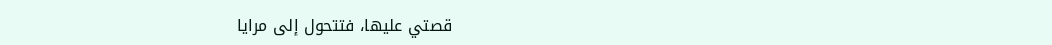قصتي عليها، فتتحول إلى مرايا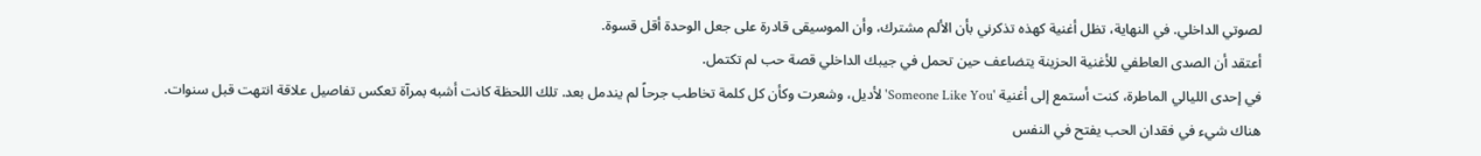لصوتي الداخلي. في النهاية، تظل أغنية كهذه تذكرني بأن الألم مشترك، وأن الموسيقى قادرة على جعل الوحدة أقل قسوة.
أعتقد أن الصدى العاطفي للأغنية الحزينة يتضاعف حين تحمل في جيبك الداخلي قصة حب لم تكتمل.
في إحدى الليالي الماطرة، كنت أستمع إلى أغنية 'Someone Like You' لأديل، وشعرت وكأن كل كلمة تخاطب جرحاً لم يندمل بعد. تلك اللحظة كانت أشبه بمرآة تعكس تفاصيل علاقة انتهت قبل سنوات. هناك شيء في فقدان الحب يفتح في النفس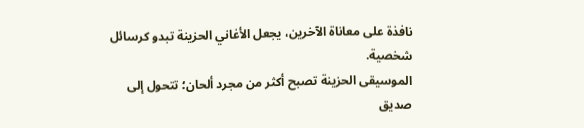نافذة على معاناة الآخرين، يجعل الأغاني الحزينة تبدو كرسائل شخصية.
الموسيقى الحزينة تصبح أكثر من مجرد ألحان؛ تتحول إلى صديق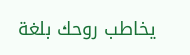يخاطب روحك بلغة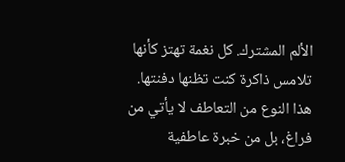الألم المشترك. كل نغمة تهتز كأنها تلامس ذاكرة كنت تظنها دفنتها. هذا النوع من التعاطف لا يأتي من فراغ، بل من خبرة عاطفية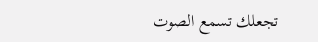تجعلك تسمع الصوت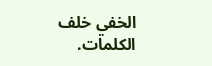الخفي خلف الكلمات.